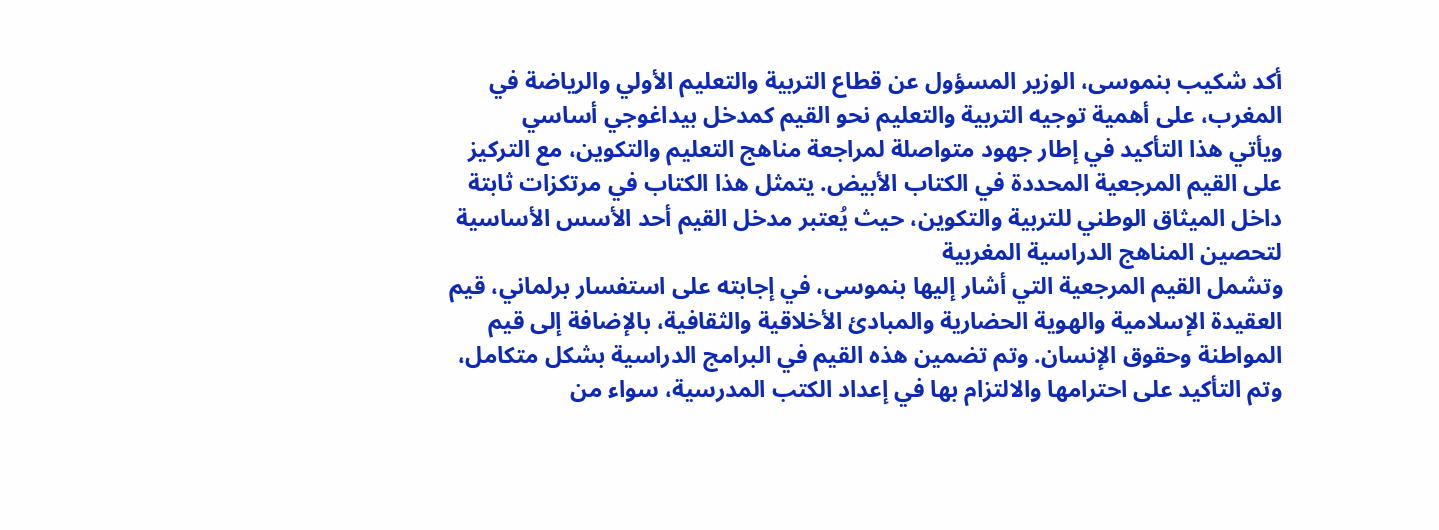أكد شكيب بنموسى، الوزير المسؤول عن قطاع التربية والتعليم الأولي والرياضة في المغرب، على أهمية توجيه التربية والتعليم نحو القيم كمدخل بيداغوجي أساسي
ويأتي هذا التأكيد في إطار جهود متواصلة لمراجعة مناهج التعليم والتكوين، مع التركيز على القيم المرجعية المحددة في الكتاب الأبيض. يتمثل هذا الكتاب في مرتكزات ثابتة داخل الميثاق الوطني للتربية والتكوين، حيث يُعتبر مدخل القيم أحد الأسس الأساسية لتحصين المناهج الدراسية المغربية
وتشمل القيم المرجعية التي أشار إليها بنموسى، في إجابته على استفسار برلماني، قيم العقيدة الإسلامية والهوية الحضارية والمبادئ الأخلاقية والثقافية، بالإضافة إلى قيم المواطنة وحقوق الإنسان. وتم تضمين هذه القيم في البرامج الدراسية بشكل متكامل، وتم التأكيد على احترامها والالتزام بها في إعداد الكتب المدرسية، سواء من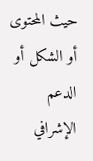حيث المحتوى أو الشكل أو الدعم الإشرافي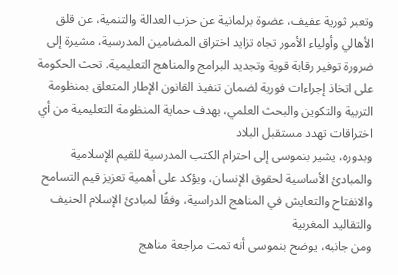وتعبر ثورية عفيف، عضوة برلمانية عن حزب العدالة والتنمية، عن قلق الأهالي وأولياء الأمور تجاه تزايد اختراق المضامين المدرسية، مشيرة إلى ضرورة توفير رقابة قوية وتجديد البرامج والمناهج التعليمية. تحث الحكومة على اتخاذ إجراءات فورية لضمان تنفيذ القانون الإطار المتعلق بمنظومة التربية والتكوين والبحث العلمي، بهدف حماية المنظومة التعليمية من أي اختراقات تهدد مستقبل البلاد
وبدوره، يشير بنموسى إلى احترام الكتب المدرسية للقيم الإسلامية والمبادئ الأساسية لحقوق الإنسان، ويؤكد على أهمية تعزيز قيم التسامح والانفتاح والتعايش في المناهج الدراسية، وفقًا لمبادئ الإسلام الحنيف والتقاليد المغربية
ومن جانبه، يوضح بنموسى أنه تمت مراجعة مناهج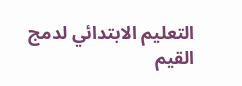التعليم الابتدائي لدمج القيم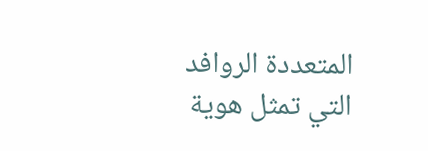المتعددة الروافد التي تمثل هوية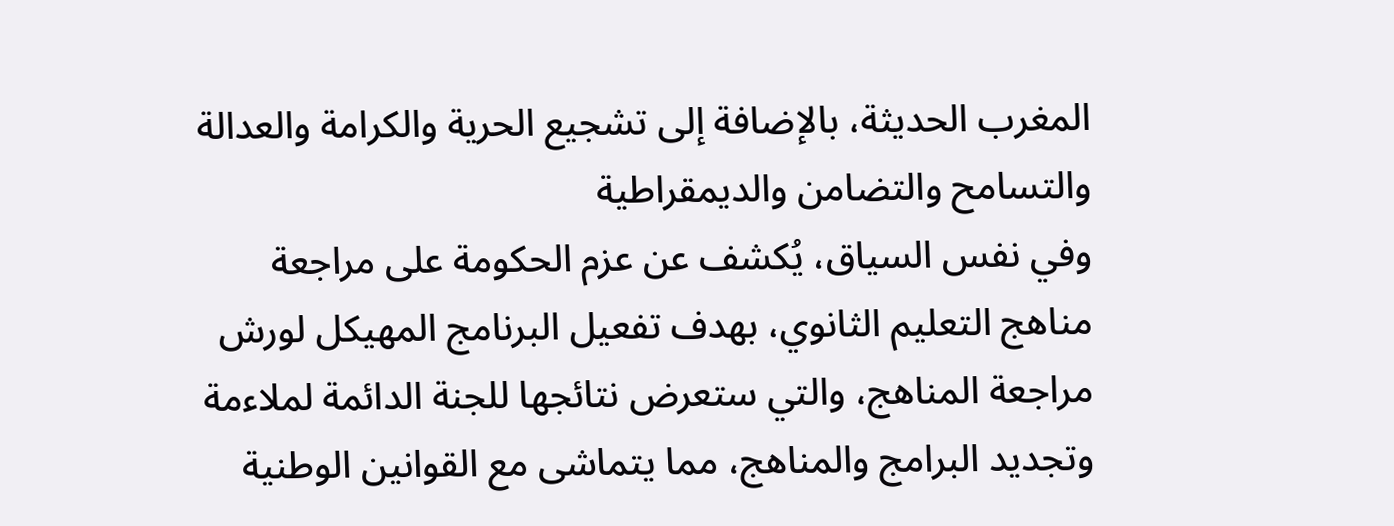المغرب الحديثة، بالإضافة إلى تشجيع الحرية والكرامة والعدالة والتسامح والتضامن والديمقراطية
وفي نفس السياق، يُكشف عن عزم الحكومة على مراجعة مناهج التعليم الثانوي، بهدف تفعيل البرنامج المهيكل لورش مراجعة المناهج، والتي ستعرض نتائجها للجنة الدائمة لملاءمة وتجديد البرامج والمناهج، مما يتماشى مع القوانين الوطنية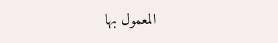المعمول بها